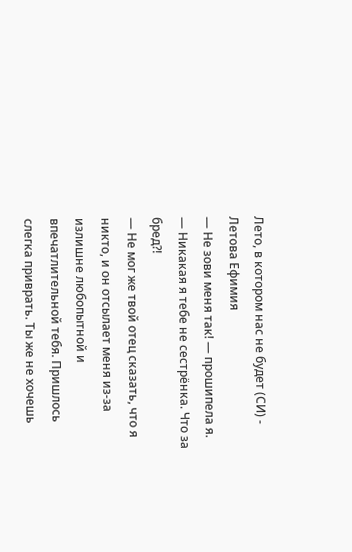Лето, в котором нас не будет (СИ) - Летова Ефимия
— Не зови меня так! — прошипела я. — Никакая я тебе не сестрёнка. Что за бред?!
— Не мог же твой отец сказать, что я никто, и он отсылает меня из-за излишне любопытной и впечатлительной тебя. Пришлось слегка приврать. Ты же не хочешь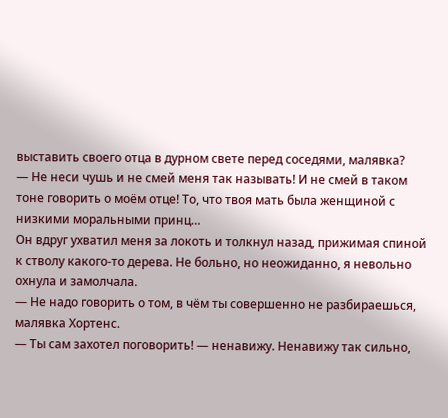выставить своего отца в дурном свете перед соседями, малявка?
— Не неси чушь и не смей меня так называть! И не смей в таком тоне говорить о моём отце! То, что твоя мать была женщиной с низкими моральными принц…
Он вдруг ухватил меня за локоть и толкнул назад, прижимая спиной к стволу какого-то дерева. Не больно, но неожиданно, я невольно охнула и замолчала.
— Не надо говорить о том, в чём ты совершенно не разбираешься, малявка Хортенс.
— Ты сам захотел поговорить! — ненавижу. Ненавижу так сильно,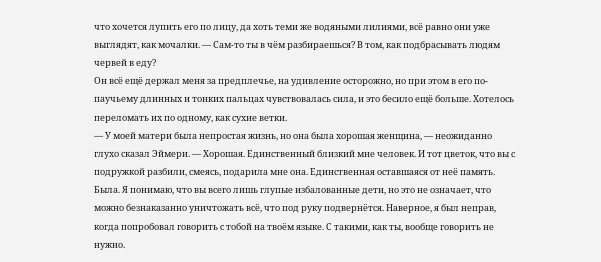что хочется лупить его по лицу, да хоть теми же водяными лилиями, всё равно они уже выглядят, как мочалки. — Сам-то ты в чём разбираешься? В том, как подбрасывать людям червей в еду?
Он всё ещё держал меня за предплечье, на удивление осторожно, но при этом в его по-паучьему длинных и тонких пальцах чувствовалась сила, и это бесило ещё больше. Хотелось переломать их по одному, как сухие ветки.
— У моей матери была непростая жизнь, но она была хорошая женщина, — неожиданно глухо сказал Эймери. — Хорошая. Единственный близкий мне человек. И тот цветок, что вы с подружкой разбили, смеясь, подарила мне она. Единственная оставшаяся от неё память. Была. Я понимаю, что вы всего лишь глупые избалованные дети, но это не означает, что можно безнаказанно уничтожать всё, что под руку подвернётся. Наверное, я был неправ, когда попробовал говорить с тобой на твоём языке. С такими, как ты, вообще говорить не нужно.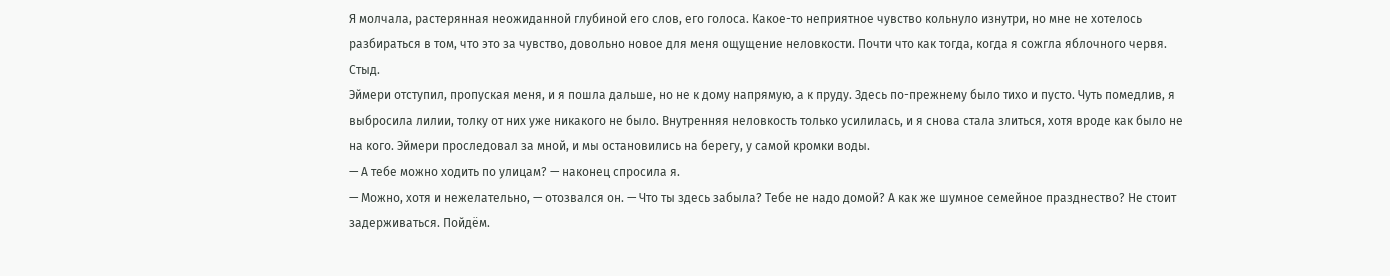Я молчала, растерянная неожиданной глубиной его слов, его голоса. Какое-то неприятное чувство кольнуло изнутри, но мне не хотелось разбираться в том, что это за чувство, довольно новое для меня ощущение неловкости. Почти что как тогда, когда я сожгла яблочного червя.
Стыд.
Эймери отступил, пропуская меня, и я пошла дальше, но не к дому напрямую, а к пруду. Здесь по-прежнему было тихо и пусто. Чуть помедлив, я выбросила лилии, толку от них уже никакого не было. Внутренняя неловкость только усилилась, и я снова стала злиться, хотя вроде как было не на кого. Эймери проследовал за мной, и мы остановились на берегу, у самой кромки воды.
— А тебе можно ходить по улицам? — наконец спросила я.
— Можно, хотя и нежелательно, — отозвался он. — Что ты здесь забыла? Тебе не надо домой? А как же шумное семейное празднество? Не стоит задерживаться. Пойдём.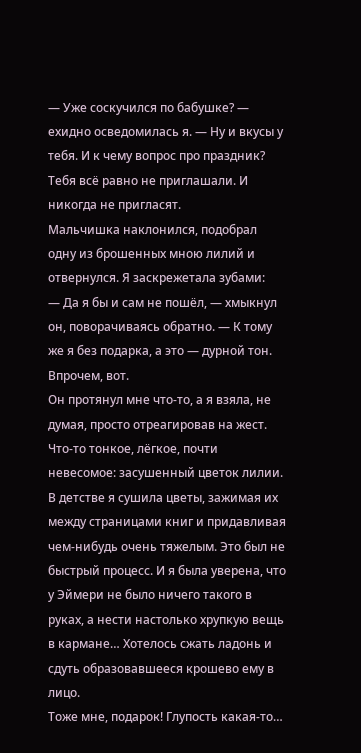— Уже соскучился по бабушке? — ехидно осведомилась я. — Ну и вкусы у тебя. И к чему вопрос про праздник? Тебя всё равно не приглашали. И никогда не пригласят.
Мальчишка наклонился, подобрал одну из брошенных мною лилий и отвернулся. Я заскрежетала зубами:
— Да я бы и сам не пошёл, — хмыкнул он, поворачиваясь обратно. — К тому же я без подарка, а это — дурной тон. Впрочем, вот.
Он протянул мне что-то, а я взяла, не думая, просто отреагировав на жест. Что-то тонкое, лёгкое, почти невесомое: засушенный цветок лилии. В детстве я сушила цветы, зажимая их между страницами книг и придавливая чем-нибудь очень тяжелым. Это был не быстрый процесс. И я была уверена, что у Эймери не было ничего такого в руках, а нести настолько хрупкую вещь в кармане… Хотелось сжать ладонь и сдуть образовавшееся крошево ему в лицо.
Тоже мне, подарок! Глупость какая-то…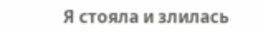Я стояла и злилась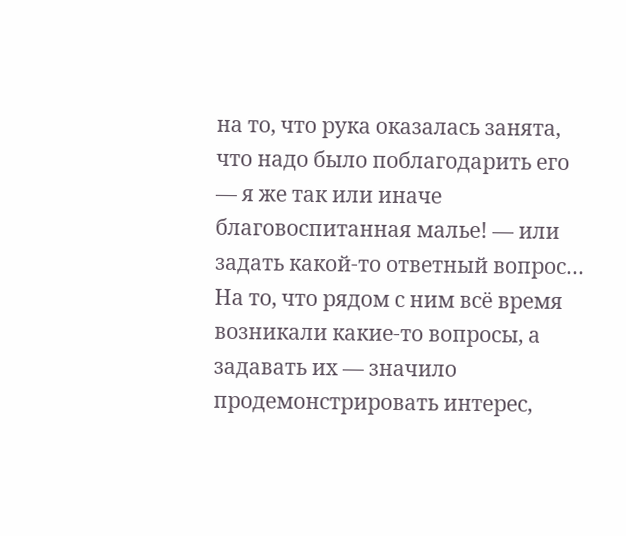на то, что рука оказалась занята, что надо было поблагодарить его — я же так или иначе благовоспитанная малье! — или задать какой-то ответный вопрос… На то, что рядом с ним всё время возникали какие-то вопросы, а задавать их — значило продемонстрировать интерес,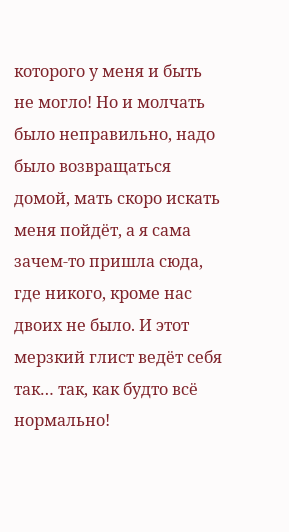которого у меня и быть не могло! Но и молчать было неправильно, надо было возвращаться домой, мать скоро искать меня пойдёт, а я сама зачем-то пришла сюда, где никого, кроме нас двоих не было. И этот мерзкий глист ведёт себя так… так, как будто всё нормально!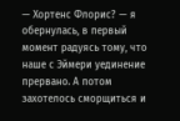— Хортенс Флорис? — я обернулась, в первый момент радуясь тому, что наше с Эймери уединение прервано. А потом захотелось сморщиться и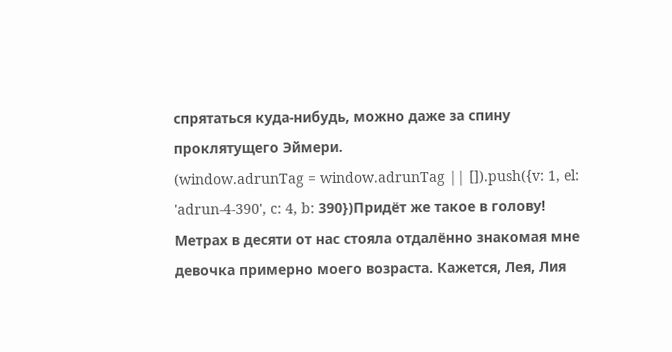спрятаться куда-нибудь, можно даже за спину проклятущего Эймери.
(window.adrunTag = window.adrunTag || []).push({v: 1, el: 'adrun-4-390', c: 4, b: 390})Придёт же такое в голову!
Метрах в десяти от нас стояла отдалённо знакомая мне девочка примерно моего возраста. Кажется, Лея, Лия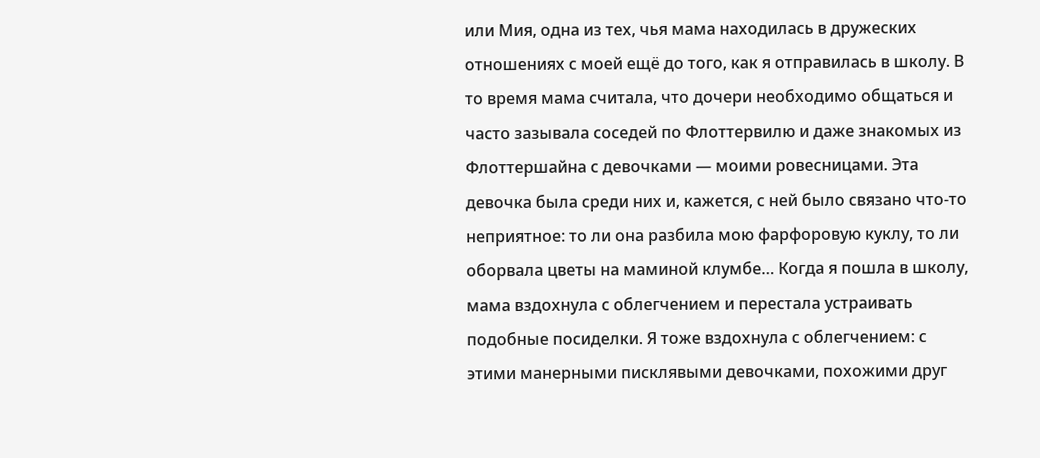или Мия, одна из тех, чья мама находилась в дружеских отношениях с моей ещё до того, как я отправилась в школу. В то время мама считала, что дочери необходимо общаться и часто зазывала соседей по Флоттервилю и даже знакомых из Флоттершайна с девочками — моими ровесницами. Эта девочка была среди них и, кажется, с ней было связано что-то неприятное: то ли она разбила мою фарфоровую куклу, то ли оборвала цветы на маминой клумбе… Когда я пошла в школу, мама вздохнула с облегчением и перестала устраивать подобные посиделки. Я тоже вздохнула с облегчением: с этими манерными писклявыми девочками, похожими друг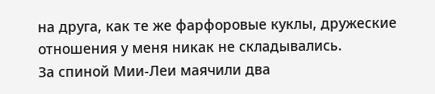на друга, как те же фарфоровые куклы, дружеские отношения у меня никак не складывались.
За спиной Мии-Леи маячили два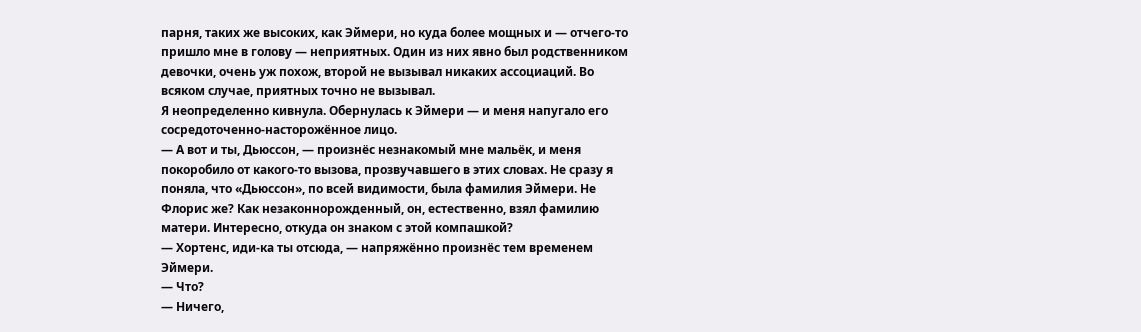парня, таких же высоких, как Эймери, но куда более мощных и — отчего-то пришло мне в голову — неприятных. Один из них явно был родственником девочки, очень уж похож, второй не вызывал никаких ассоциаций. Во всяком случае, приятных точно не вызывал.
Я неопределенно кивнула. Обернулась к Эймери — и меня напугало его сосредоточенно-насторожённое лицо.
— А вот и ты, Дьюссон, — произнёс незнакомый мне мальёк, и меня покоробило от какого-то вызова, прозвучавшего в этих словах. Не сразу я поняла, что «Дьюссон», по всей видимости, была фамилия Эймери. Не Флорис же? Как незаконнорожденный, он, естественно, взял фамилию матери. Интересно, откуда он знаком с этой компашкой?
— Хортенс, иди-ка ты отсюда, — напряжённо произнёс тем временем Эймери.
— Что?
— Ничего,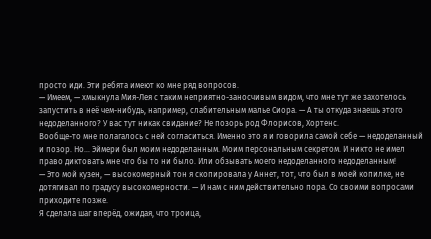просто иди. Эти ребята имеют ко мне ряд вопросов.
— Имеем, — хмыкнула Мия-Лея с таким неприятно-заносчивым видом, что мне тут же захотелось запустить в неё чем-нибудь, например, слабительным малье Сиора. — А ты откуда знаешь этого недоделанного? У вас тут никак свидание? Не позорь род Флорисов, Хортенс.
Вообще-то мне полагалось с ней согласиться. Именно это я и говорила самой себе — недоделанный и позор. Но… Эймери был моим недоделанным. Моим персональным секретом. И никто не имел право диктовать мне что бы то ни было. Или обзывать моего недоделанного недоделанным!
— Это мой кузен, — высокомерный тон я скопировала у Аннет, тот, что был в моей копилке, не дотягивал по градусу высокомерности. — И нам с ним действительно пора. Со своими вопросами приходите позже.
Я сделала шаг вперёд, ожидая, что троица,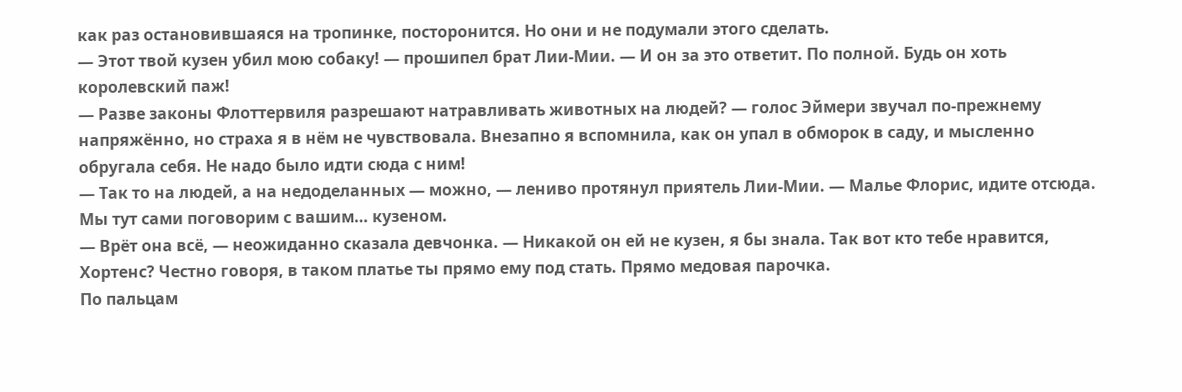как раз остановившаяся на тропинке, посторонится. Но они и не подумали этого сделать.
— Этот твой кузен убил мою собаку! — прошипел брат Лии-Мии. — И он за это ответит. По полной. Будь он хоть королевский паж!
— Разве законы Флоттервиля разрешают натравливать животных на людей? — голос Эймери звучал по-прежнему напряжённо, но страха я в нём не чувствовала. Внезапно я вспомнила, как он упал в обморок в саду, и мысленно обругала себя. Не надо было идти сюда с ним!
— Так то на людей, а на недоделанных — можно, — лениво протянул приятель Лии-Мии. — Малье Флорис, идите отсюда. Мы тут сами поговорим с вашим… кузеном.
— Врёт она всё, — неожиданно сказала девчонка. — Никакой он ей не кузен, я бы знала. Так вот кто тебе нравится, Хортенс? Честно говоря, в таком платье ты прямо ему под стать. Прямо медовая парочка.
По пальцам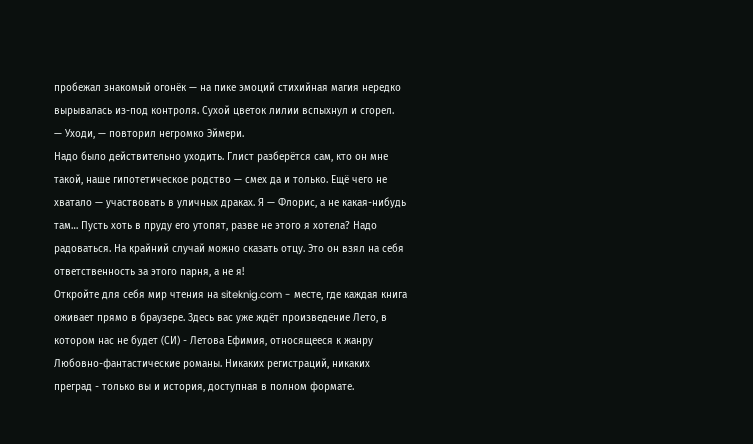пробежал знакомый огонёк — на пике эмоций стихийная магия нередко вырывалась из-под контроля. Сухой цветок лилии вспыхнул и сгорел.
— Уходи, — повторил негромко Эймери.
Надо было действительно уходить. Глист разберётся сам, кто он мне такой, наше гипотетическое родство — смех да и только. Ещё чего не хватало — участвовать в уличных драках. Я — Флорис, а не какая-нибудь там… Пусть хоть в пруду его утопят, разве не этого я хотела? Надо радоваться. На крайний случай можно сказать отцу. Это он взял на себя ответственность за этого парня, а не я!
Откройте для себя мир чтения на siteknig.com - месте, где каждая книга оживает прямо в браузере. Здесь вас уже ждёт произведение Лето, в котором нас не будет (СИ) - Летова Ефимия, относящееся к жанру Любовно-фантастические романы. Никаких регистраций, никаких преград - только вы и история, доступная в полном формате.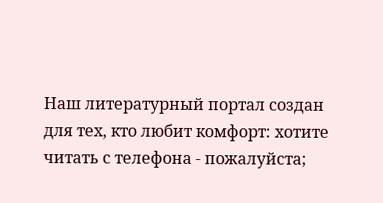Наш литературный портал создан для тех, кто любит комфорт: хотите читать с телефона - пожалуйста;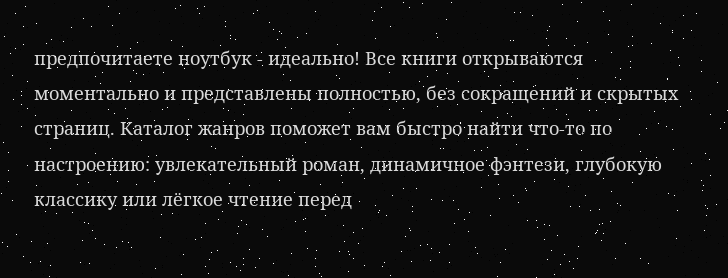предпочитаете ноутбук - идеально! Все книги открываются моментально и представлены полностью, без сокращений и скрытых страниц. Каталог жанров поможет вам быстро найти что-то по настроению: увлекательный роман, динамичное фэнтези, глубокую классику или лёгкое чтение перед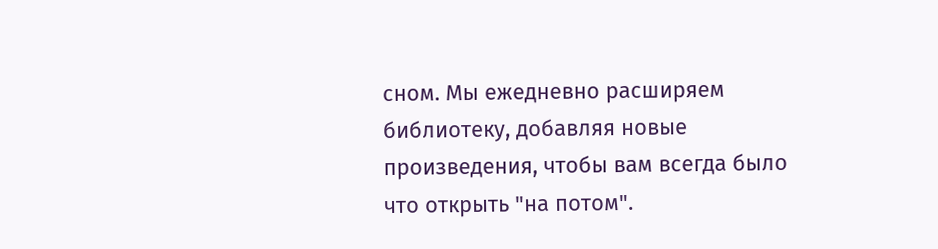сном. Мы ежедневно расширяем библиотеку, добавляя новые произведения, чтобы вам всегда было что открыть "на потом".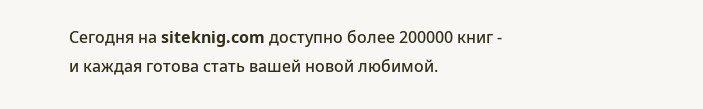Сегодня на siteknig.com доступно более 200000 книг - и каждая готова стать вашей новой любимой.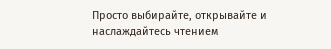Просто выбирайте, открывайте и наслаждайтесь чтением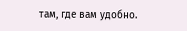там, где вам удобно.